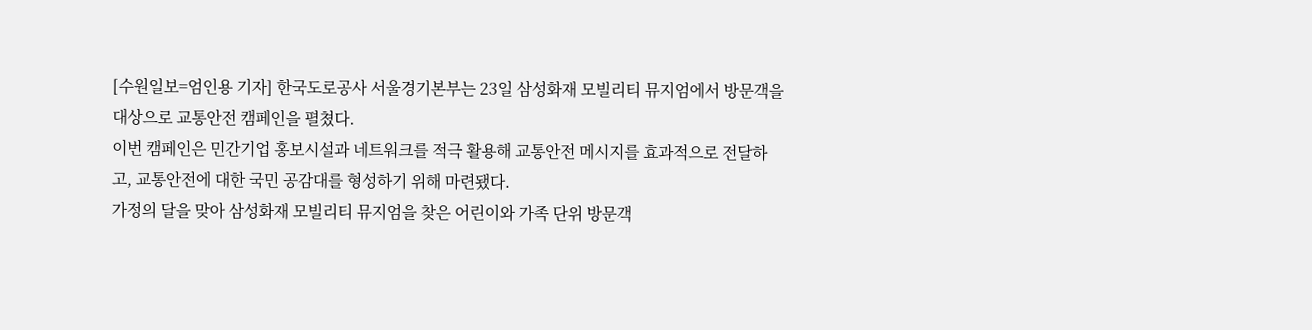[수원일보=엄인용 기자] 한국도로공사 서울경기본부는 23일 삼성화재 모빌리티 뮤지엄에서 방문객을 대상으로 교통안전 캠페인을 펼쳤다.
이번 캠페인은 민간기업 홍보시설과 네트워크를 적극 활용해 교통안전 메시지를 효과적으로 전달하고, 교통안전에 대한 국민 공감대를 형성하기 위해 마련됐다.
가정의 달을 맞아 삼성화재 모빌리티 뮤지엄을 찾은 어린이와 가족 단위 방문객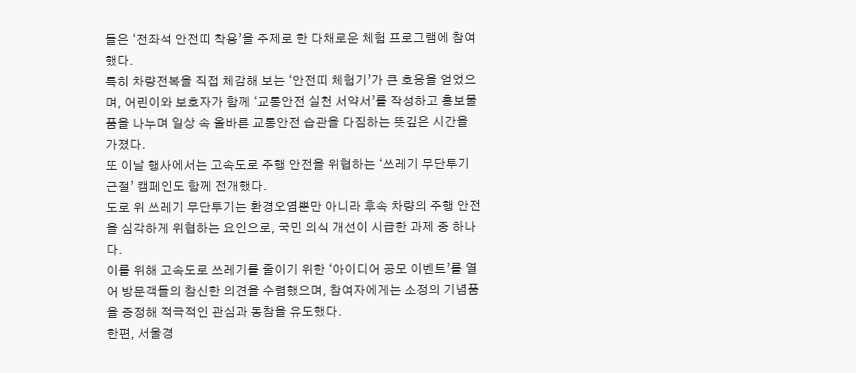들은 ‘전좌석 안전띠 착용’을 주제로 한 다채로운 체험 프로그램에 참여했다.
특히 차량전복을 직접 체감해 보는 ‘안전띠 체험기’가 큰 호응을 얻었으며, 어린이와 보호자가 함께 ‘교통안전 실천 서약서’를 작성하고 홍보물품을 나누며 일상 속 올바른 교통안전 습관을 다짐하는 뜻깊은 시간을 가졌다.
또 이날 행사에서는 고속도로 주행 안전을 위협하는 ‘쓰레기 무단투기 근절’ 캠페인도 함께 전개했다.
도로 위 쓰레기 무단투기는 환경오염뿐만 아니라 후속 차량의 주행 안전을 심각하게 위협하는 요인으로, 국민 의식 개선이 시급한 과제 중 하나다.
이를 위해 고속도로 쓰레기를 줄이기 위한 ‘아이디어 공모 이벤트’를 열어 방문객들의 참신한 의견을 수렴했으며, 참여자에게는 소정의 기념품을 증정해 적극적인 관심과 동참을 유도했다.
한편, 서울경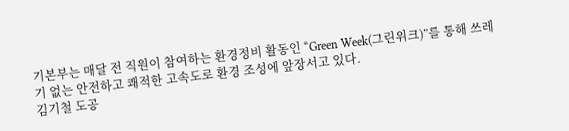기본부는 매달 전 직원이 참여하는 환경정비 활동인 “Green Week(그린위크)”를 통해 쓰레기 없는 안전하고 쾌적한 고속도로 환경 조성에 앞장서고 있다.
김기철 도공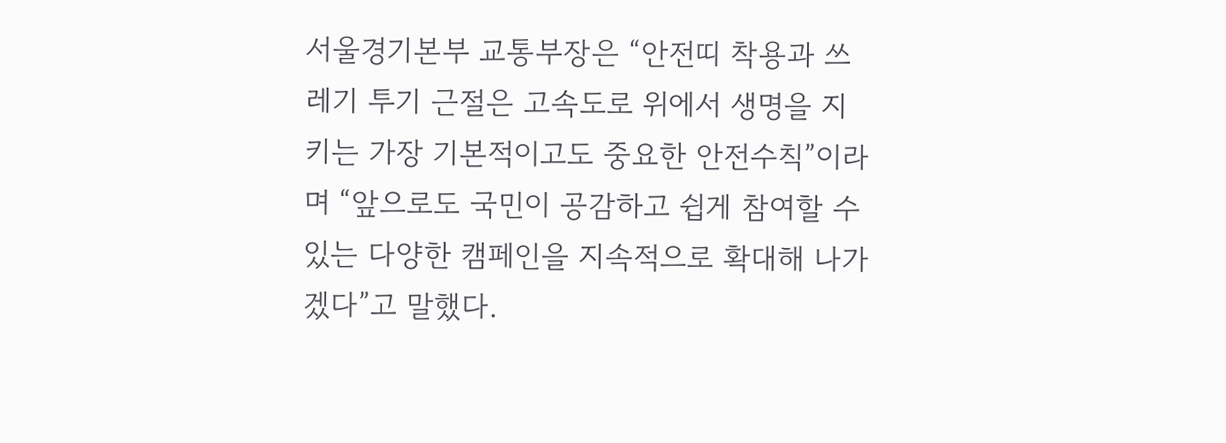서울경기본부 교통부장은 “안전띠 착용과 쓰레기 투기 근절은 고속도로 위에서 생명을 지키는 가장 기본적이고도 중요한 안전수칙”이라며 “앞으로도 국민이 공감하고 쉽게 참여할 수 있는 다양한 캠페인을 지속적으로 확대해 나가겠다”고 말했다.